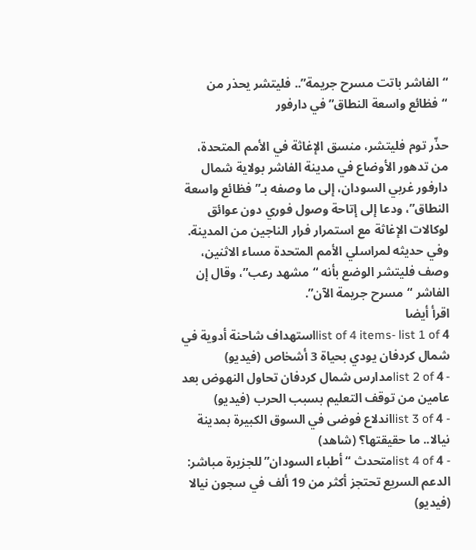“الفاشر باتت مسرح جريمة”.. فليتشر يحذر من “فظائع واسعة النطاق” في دارفور

حذّر توم فليتشر، منسق الإغاثة في الأمم المتحدة، من تدهور الأوضاع في مدينة الفاشر بولاية شمال دارفور غربي السودان، إلى ما وصفه بـ”فظائع واسعة النطاق”، ودعا إلى إتاحة وصول فوري دون عوائق لوكالات الإغاثة مع استمرار فرار الناجين من المدينة.
وفي حديثه لمراسلي الأمم المتحدة مساء الاثنين، وصف فليتشر الوضع بأنه “مشهد رعب”، وقال إن الفاشر “مسرح جريمة الآن”.
اقرأ أيضا
list of 4 items- list 1 of 4استهداف شاحنة أدوية في شمال كردفان يودي بحياة 3 أشخاص (فيديو)
- list 2 of 4مدارس شمال كردفان تحاول النهوض بعد عامين من توقف التعليم بسبب الحرب (فيديو)
- list 3 of 4اندلاع فوضى في السوق الكبيرة بمدينة نيالا.. ما حقيقتها؟ (شاهد)
- list 4 of 4متحدث “أطباء السودان” للجزيرة مباشر: الدعم السريع تحتجز أكثر من 19 ألف في سجون نيالا (فيديو)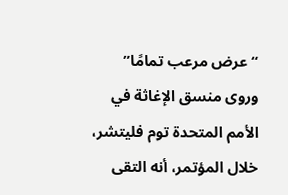“عرض مرعب تمامًا”
وروى منسق الإغاثة في الأمم المتحدة توم فليتشر، خلال المؤتمر، أنه التقى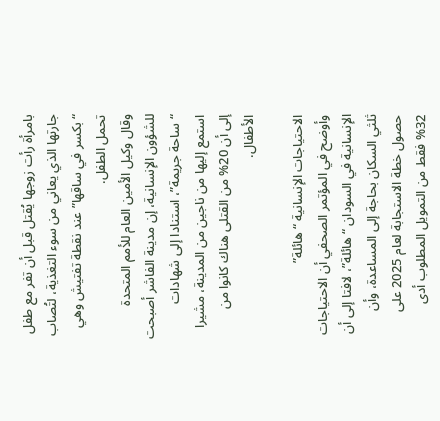بامرأة رأت زوجها يُقتل قبل أن تفر مع طفل جارتها الذي يعاني من سوء التغذية، لتُصاب “بكسر في ساقها” عند نقطة تفتيش وهي تحمل الطفل.
وقال وكيل الأمين العام للأمم المتحدة للشؤون الإنسانية، إن مدينة الفاشر أصبحت “ساحة جريمة”، استنادا إلى شهادات استمع إليها من ناجين من المدينة، مشيرا إلى أن 20% من القتلى هناك كانوا من الأطفال.

الاحتياجات الإنسانية “هائلة”
وأوضح في المؤتمر الصحفي أن الاحتياجات الإنسانية في السودان “هائلة”، لافتا إلى أن ثلثي السكان بحاجة إلى المساعدة، وأن حصول خطة الاستجابة لعام 2025 على 32% فقط من التمويل المطلوب أدى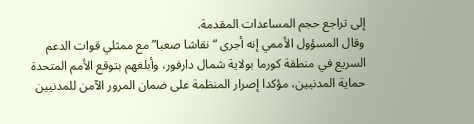إلى تراجع حجم المساعدات المقدمة.
وقال المسؤول الأممي إنه أجرى “نقاشا صعبا” مع ممثلي قوات الدعم السريع في منطقة كورما بولاية شمال دارفور، وأبلغهم بتوقع الأمم المتحدة حماية المدنيين، مؤكدا إصرار المنظمة على ضمان المرور الآمن للمدنيين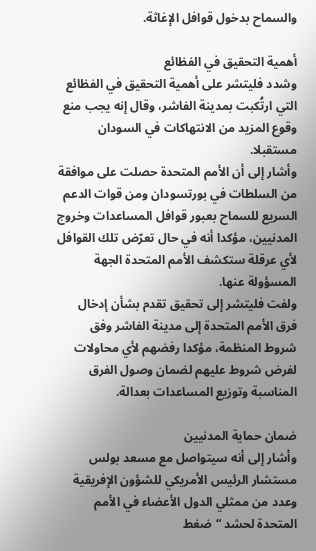والسماح بدخول قوافل الإغاثة.

أهمية التحقيق في الفظائع
وشدد فليتشر على أهمية التحقيق في الفظائع التي ارتُكبت بمدينة الفاشر، وقال إنه يجب منع وقوع المزيد من الانتهاكات في السودان مستقبلا.
وأشار إلى أن الأمم المتحدة حصلت على موافقة من السلطات في بورتسودان ومن قوات الدعم السريع للسماح بعبور قوافل المساعدات وخروج المدنيين، مؤكدا أنه في حال تعرّض تلك القوافل لأي عرقلة ستكشف الأمم المتحدة الجهة المسؤولة عنها.
ولفت فليتشر إلى تحقيق تقدم بشأن إدخال فرق الأمم المتحدة إلى مدينة الفاشر وفق شروط المنظمة، مؤكدا رفضهم لأي محاولات لفرض شروط عليهم لضمان وصول الفرق المناسبة وتوزيع المساعدات بعدالة.

ضمان حماية المدنيين
وأشار إلى أنه سيتواصل مع مسعد بولس مستشار الرئيس الأمريكي للشؤون الإفريقية وعدد من ممثلي الدول الأعضاء في الأمم المتحدة لحشد “ضغط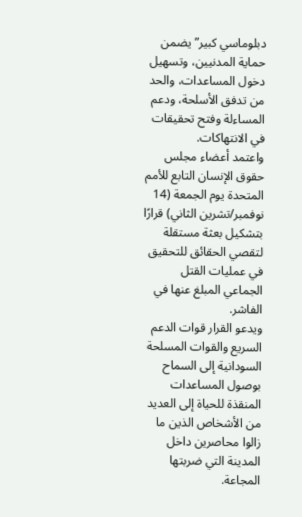دبلوماسي كبير” يضمن حماية المدنيين، وتسهيل دخول المساعدات، والحد من تدفق الأسلحة، ودعم المساءلة وفتح تحقيقات في الانتهاكات.
واعتمد أعضاء مجلس حقوق الإنسان التابع للأمم المتحدة يوم الجمعة (14 نوفمبر/تشرين الثاني) قرارًا بتشكيل بعثة مستقلة لتقصي الحقائق للتحقيق في عمليات القتل الجماعي المبلغ عنها في الفاشر.
ويدعو القرار قوات الدعم السريع والقوات المسلحة السودانية إلى السماح بوصول المساعدات المنقذة للحياة إلى العديد من الأشخاص الذين ما زالوا محاصرين داخل المدينة التي ضربتها المجاعة.